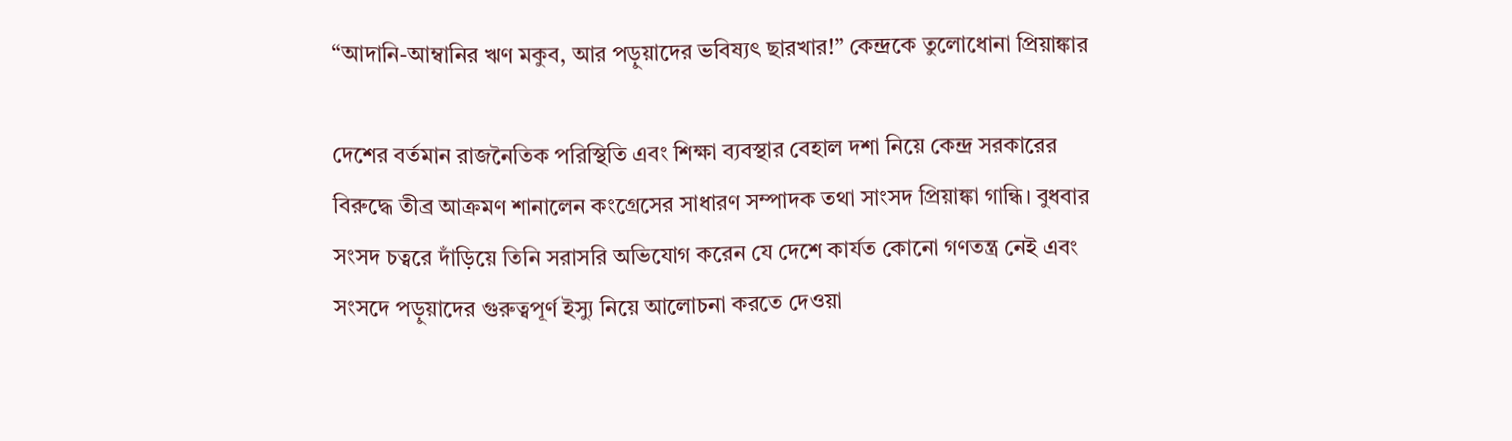“আদানি-আম্বানির ঋণ মকুব, আর পড়ুয়াদের ভবিষ্যৎ ছারখার!” কেন্দ্রকে তুলোধোনা প্রিয়াঙ্কার

দেশের বর্তমান রাজনৈতিক পরিস্থিতি এবং শিক্ষা ব্যবস্থার বেহাল দশা নিয়ে কেন্দ্র সরকারের বিরুদ্ধে তীব্র আক্রমণ শানালেন কংগ্রেসের সাধারণ সম্পাদক তথা সাংসদ প্রিয়াঙ্কা গান্ধি। বুধবার সংসদ চত্বরে দাঁড়িয়ে তিনি সরাসরি অভিযোগ করেন যে দেশে কার্যত কোনো গণতন্ত্র নেই এবং সংসদে পড়ুয়াদের গুরুত্বপূর্ণ ইস্যু নিয়ে আলোচনা করতে দেওয়া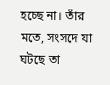হচ্ছে না। তাঁর মতে, সংসদে যা ঘটছে তা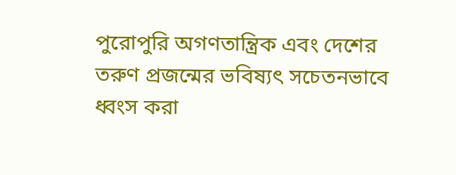পুরোপুরি অগণতান্ত্রিক এবং দেশের তরুণ প্রজন্মের ভবিষ্যৎ সচেতনভাবে ধ্বংস করা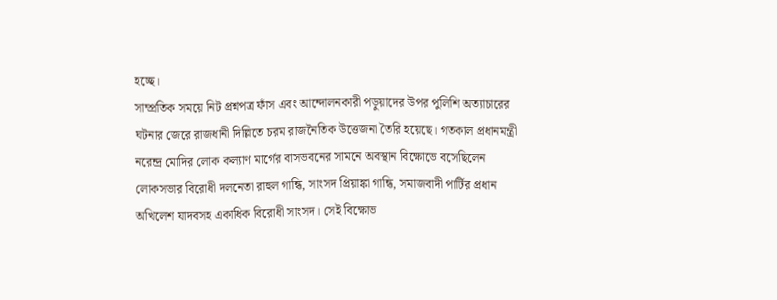হচ্ছে।
সাম্প্রতিক সময়ে নিট প্রশ্নপত্র ফাঁস এবং আন্দোলনকারী পড়ুয়াদের উপর পুলিশি অত্যাচারের ঘটনার জেরে রাজধানী দিল্লিতে চরম রাজনৈতিক উত্তেজনা তৈরি হয়েছে। গতকাল প্রধানমন্ত্রী নরেন্দ্র মোদির লোক কল্যাণ মার্গের বাসভবনের সামনে অবস্থান বিক্ষোভে বসেছিলেন লোকসভার বিরোধী দলনেতা রাহুল গান্ধি, সাংসদ প্রিয়াঙ্কা গান্ধি, সমাজবাদী পার্টির প্রধান অখিলেশ যাদবসহ একাধিক বিরোধী সাংসদ। সেই বিক্ষোভ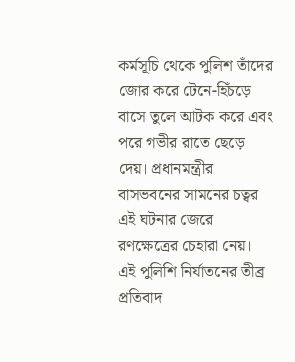কর্মসূচি থেকে পুলিশ তাঁদের জোর করে টেনে-হিঁচড়ে বাসে তুলে আটক করে এবং পরে গভীর রাতে ছেড়ে দেয়। প্রধানমন্ত্রীর বাসভবনের সামনের চত্বর এই ঘটনার জেরে রণক্ষেত্রের চেহারা নেয়।
এই পুলিশি নির্যাতনের তীব্র প্রতিবাদ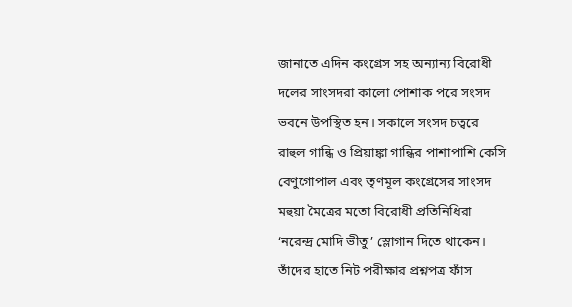জানাতে এদিন কংগ্রেস সহ অন্যান্য বিরোধী দলের সাংসদরা কালো পোশাক পরে সংসদ ভবনে উপস্থিত হন। সকালে সংসদ চত্বরে রাহুল গান্ধি ও প্রিয়াঙ্কা গান্ধির পাশাপাশি কেসি বেণুগোপাল এবং তৃণমূল কংগ্রেসের সাংসদ মহুয়া মৈত্রের মতো বিরোধী প্রতিনিধিরা ‘নরেন্দ্র মোদি ভীতু’ স্লোগান দিতে থাকেন। তাঁদের হাতে নিট পরীক্ষার প্রশ্নপত্র ফাঁস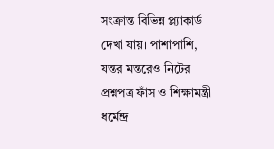সংক্রান্ত বিভিন্ন প্ল্যাকার্ড দেখা যায়। পাশাপাশি, যন্তর মন্তরেও নিটের প্রশ্নপত্র ফাঁস ও শিক্ষামন্ত্রী ধর্মেন্দ্র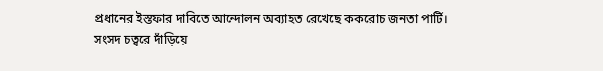প্রধানের ইস্তফার দাবিতে আন্দোলন অব্যাহত রেখেছে ককরোচ জনতা পার্টি।
সংসদ চত্বরে দাঁড়িয়ে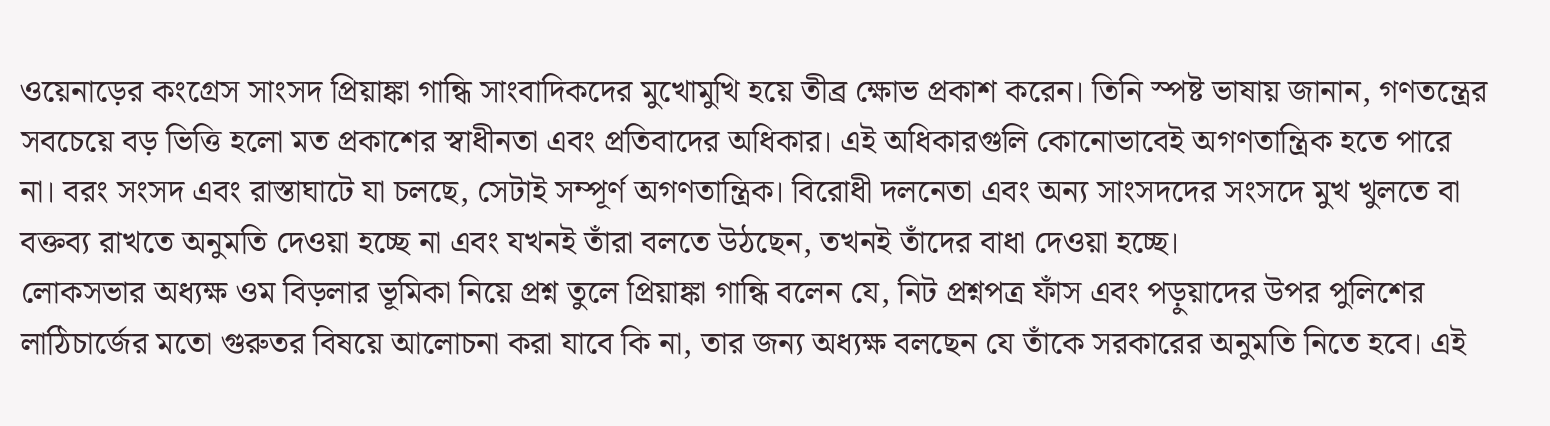ওয়েনাড়ের কংগ্রেস সাংসদ প্রিয়াঙ্কা গান্ধি সাংবাদিকদের মুখোমুখি হয়ে তীব্র ক্ষোভ প্রকাশ করেন। তিনি স্পষ্ট ভাষায় জানান, গণতন্ত্রের সবচেয়ে বড় ভিত্তি হলো মত প্রকাশের স্বাধীনতা এবং প্রতিবাদের অধিকার। এই অধিকারগুলি কোনোভাবেই অগণতান্ত্রিক হতে পারে না। বরং সংসদ এবং রাস্তাঘাটে যা চলছে, সেটাই সম্পূর্ণ অগণতান্ত্রিক। বিরোধী দলনেতা এবং অন্য সাংসদদের সংসদে মুখ খুলতে বা বক্তব্য রাখতে অনুমতি দেওয়া হচ্ছে না এবং যখনই তাঁরা বলতে উঠছেন, তখনই তাঁদের বাধা দেওয়া হচ্ছে।
লোকসভার অধ্যক্ষ ওম বিড়লার ভূমিকা নিয়ে প্রশ্ন তুলে প্রিয়াঙ্কা গান্ধি বলেন যে, নিট প্রশ্নপত্র ফাঁস এবং পড়ুয়াদের উপর পুলিশের লাঠিচার্জের মতো গুরুতর বিষয়ে আলোচনা করা যাবে কি না, তার জন্য অধ্যক্ষ বলছেন যে তাঁকে সরকারের অনুমতি নিতে হবে। এই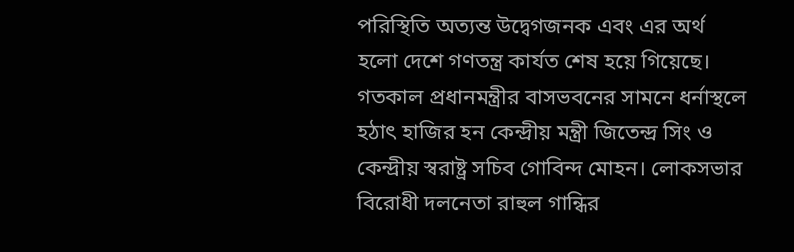পরিস্থিতি অত্যন্ত উদ্বেগজনক এবং এর অর্থ হলো দেশে গণতন্ত্র কার্যত শেষ হয়ে গিয়েছে।
গতকাল প্রধানমন্ত্রীর বাসভবনের সামনে ধর্নাস্থলে হঠাৎ হাজির হন কেন্দ্রীয় মন্ত্রী জিতেন্দ্র সিং ও কেন্দ্রীয় স্বরাষ্ট্র সচিব গোবিন্দ মোহন। লোকসভার বিরোধী দলনেতা রাহুল গান্ধির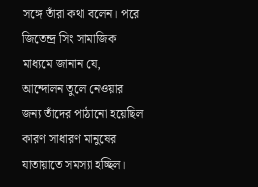সঙ্গে তাঁরা কথা বলেন। পরে জিতেন্দ্র সিং সামাজিক মাধ্যমে জানান যে, আন্দোলন তুলে নেওয়ার জন্য তাঁদের পাঠানো হয়েছিল কারণ সাধারণ মানুষের যাতায়াতে সমস্যা হচ্ছিল।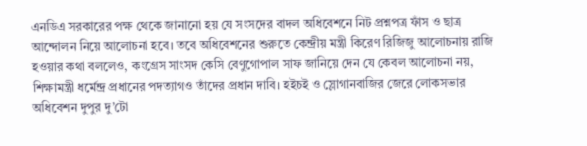এনডিএ সরকারের পক্ষ থেকে জানানো হয় যে সংসদের বাদল অধিবেশনে নিট প্রশ্নপত্র ফাঁস ও ছাত্র আন্দোলন নিয়ে আলোচনা হবে। তবে অধিবেশনের শুরুতে কেন্দ্রীয় মন্ত্রী কিরেণ রিজিজু আলোচনায় রাজি হওয়ার কথা বললেও, কংগ্রেস সাংসদ কেসি বেণুগোপাল সাফ জানিয়ে দেন যে কেবল আলোচনা নয়, শিক্ষামন্ত্রী ধর্মেন্দ্র প্রধানের পদত্যাগও তাঁদের প্রধান দাবি। হইচই ও স্লোগানবাজির জেরে লোকসভার অধিবেশন দুপুর দু’টো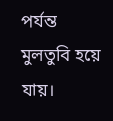পর্যন্ত মুলতুবি হয়ে যায়।